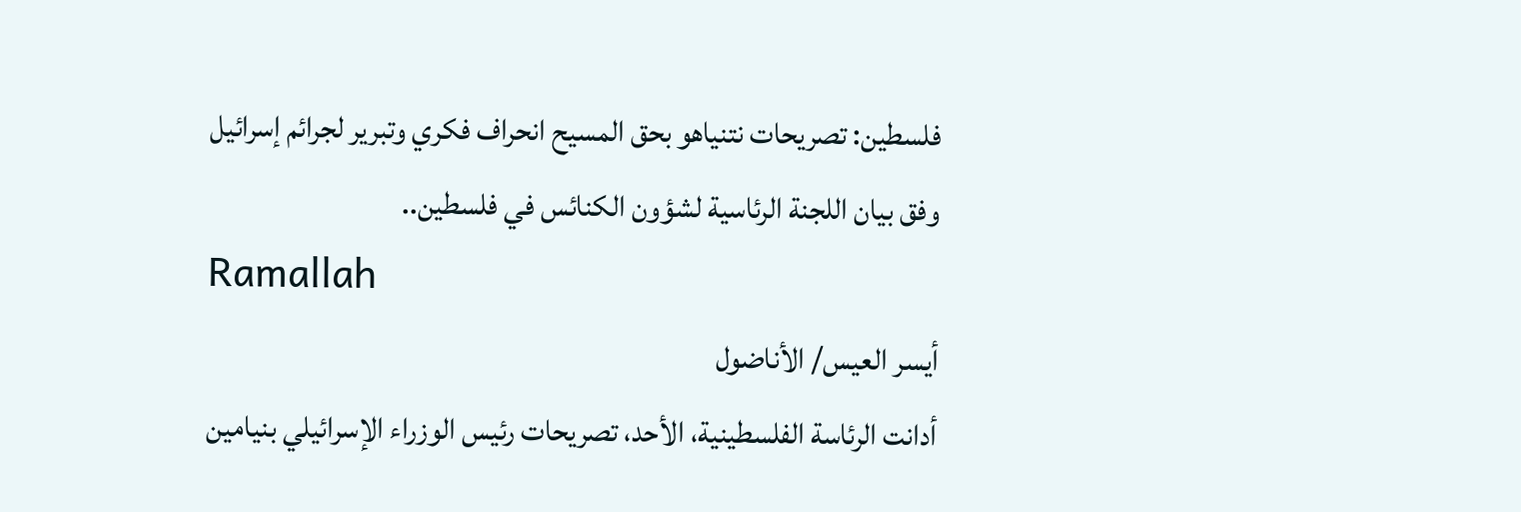فلسطين: تصريحات نتنياهو بحق المسيح انحراف فكري وتبرير لجرائم إسرائيل
وفق بيان اللجنة الرئاسية لشؤون الكنائس في فلسطين..
Ramallah
أيسر العيس/ الأناضول
أدانت الرئاسة الفلسطينية، الأحد، تصريحات رئيس الوزراء الإسرائيلي بنيامين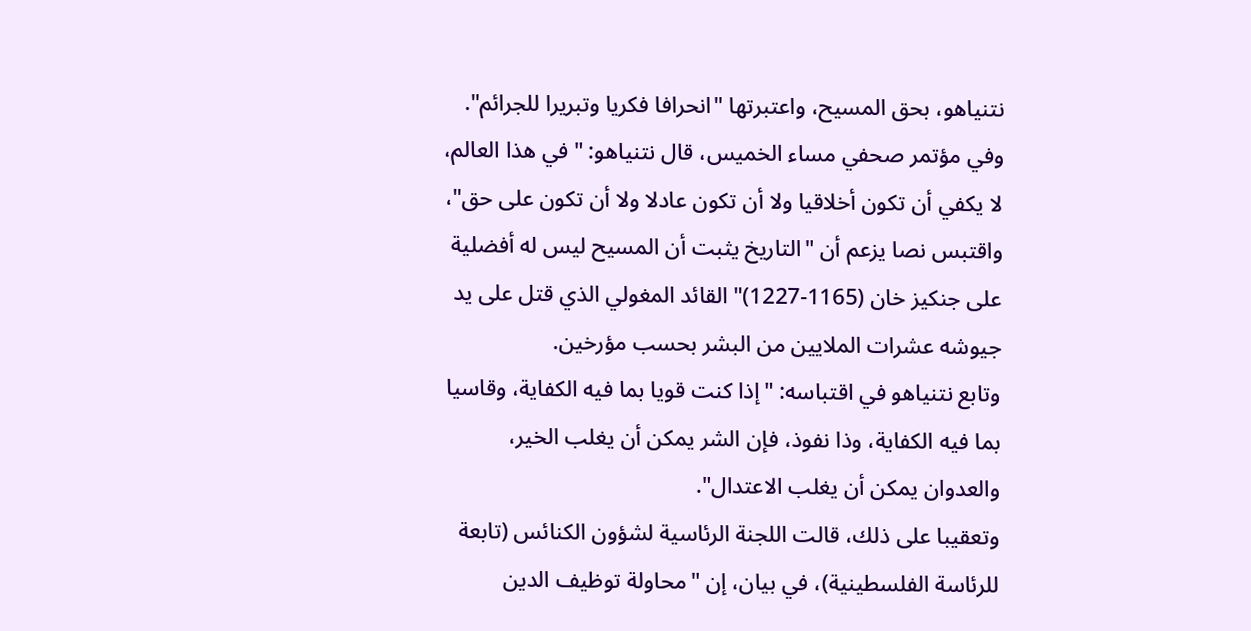نتنياهو، بحق المسيح، واعتبرتها "انحرافا فكريا وتبريرا للجرائم".
وفي مؤتمر صحفي مساء الخميس، قال نتنياهو: "في هذا العالم، لا يكفي أن تكون أخلاقيا ولا أن تكون عادلا ولا أن تكون على حق"، واقتبس نصا يزعم أن "التاريخ يثبت أن المسيح ليس له أفضلية على جنكيز خان (1165-1227)" القائد المغولي الذي قتل على يد جيوشه عشرات الملايين من البشر بحسب مؤرخين.
وتابع نتنياهو في اقتباسه: "إذا كنت قويا بما فيه الكفاية، وقاسيا بما فيه الكفاية، وذا نفوذ، فإن الشر يمكن أن يغلب الخير، والعدوان يمكن أن يغلب الاعتدال".
وتعقيبا على ذلك، قالت اللجنة الرئاسية لشؤون الكنائس (تابعة للرئاسة الفلسطينية)، في بيان، إن "محاولة توظيف الدين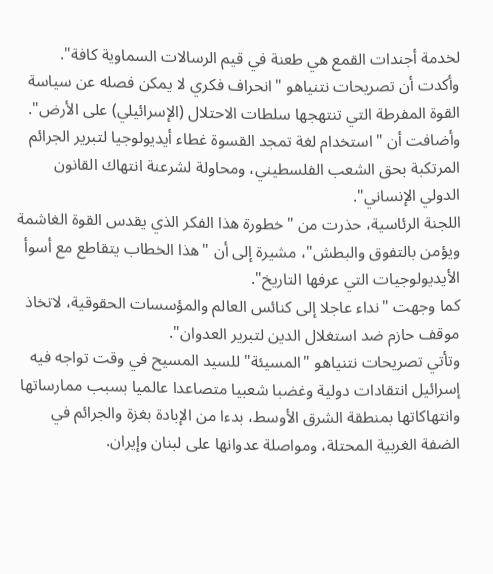لخدمة أجندات القمع هي طعنة في قيم الرسالات السماوية كافة".
وأكدت أن تصريحات نتنياهو "انحراف فكري لا يمكن فصله عن سياسة القوة المفرطة التي تنتهجها سلطات الاحتلال (الإسرائيلي) على الأرض".
وأضافت أن "استخدام لغة تمجد القسوة غطاء أيديولوجيا لتبرير الجرائم المرتكبة بحق الشعب الفلسطيني، ومحاولة لشرعنة انتهاك القانون الدولي الإنساني".
اللجنة الرئاسية، حذرت من "خطورة هذا الفكر الذي يقدس القوة الغاشمة ويؤمن بالتفوق والبطش"، مشيرة إلى أن "هذا الخطاب يتقاطع مع أسوأ الأيديولوجيات التي عرفها التاريخ".
كما وجهت "نداء عاجلا إلى كنائس العالم والمؤسسات الحقوقية، لاتخاذ موقف حازم ضد استغلال الدين لتبرير العدوان".
وتأتي تصريحات نتنياهو "المسيئة" للسيد المسيح في وقت تواجه فيه إسرائيل انتقادات دولية وغضبا شعبيا متصاعدا عالميا بسبب ممارساتها وانتهاكاتها بمنطقة الشرق الأوسط، بدءا من الإبادة بغزة والجرائم في الضفة الغربية المحتلة، ومواصلة عدوانها على لبنان وإيران.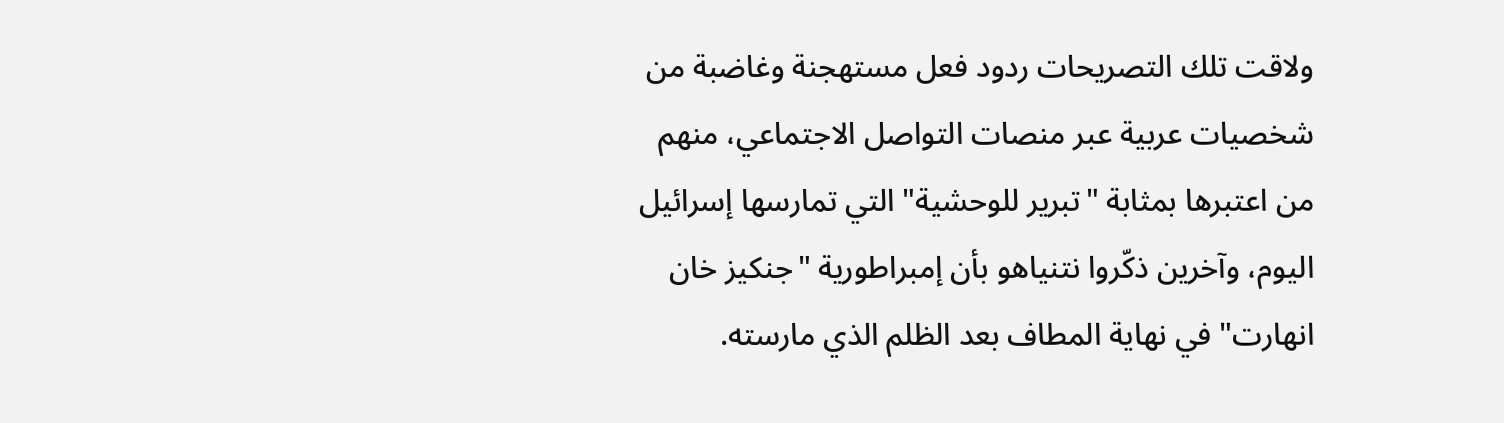ولاقت تلك التصريحات ردود فعل مستهجنة وغاضبة من شخصيات عربية عبر منصات التواصل الاجتماعي، منهم من اعتبرها بمثابة "تبرير للوحشية" التي تمارسها إسرائيل اليوم، وآخرين ذكّروا نتنياهو بأن إمبراطورية "جنكيز خان انهارت" في نهاية المطاف بعد الظلم الذي مارسته.